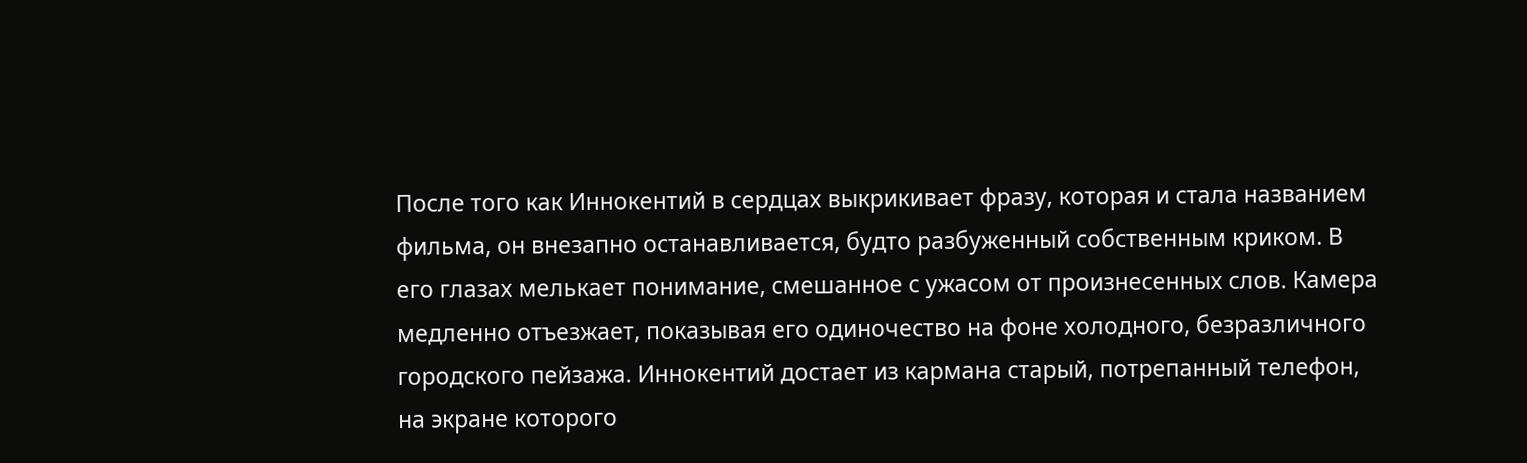После того как Иннокентий в сердцах выкрикивает фразу, которая и стала названием фильма, он внезапно останавливается, будто разбуженный собственным криком. В его глазах мелькает понимание, смешанное с ужасом от произнесенных слов. Камера медленно отъезжает, показывая его одиночество на фоне холодного, безразличного городского пейзажа. Иннокентий достает из кармана старый, потрепанный телефон, на экране которого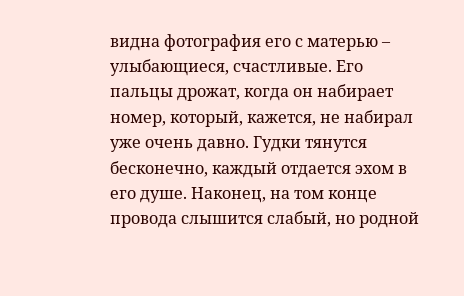видна фотография его с матерью – улыбающиеся, счастливые. Его пальцы дрожат, когда он набирает номер, который, кажется, не набирал уже очень давно. Гудки тянутся бесконечно, каждый отдается эхом в его душе. Наконец, на том конце провода слышится слабый, но родной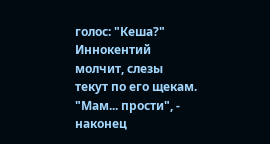голос: "Кеша?" Иннокентий молчит, слезы текут по его щекам. "Мам... прости", - наконец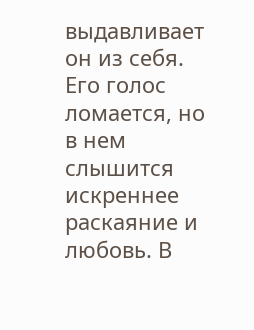выдавливает он из себя. Его голос ломается, но в нем слышится искреннее раскаяние и любовь. В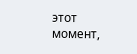этот момент,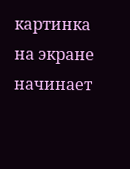картинка на экране начинает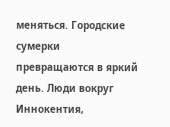меняться. Городские сумерки превращаются в яркий день. Люди вокруг Иннокентия,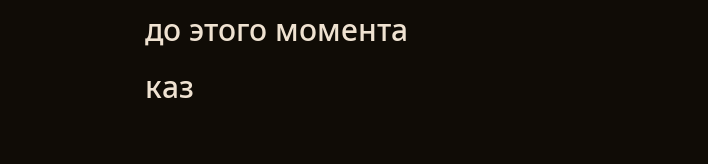до этого момента каз